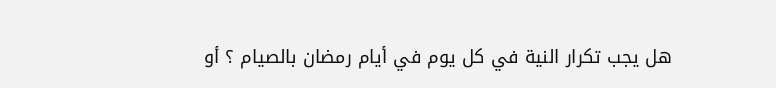هل يجب تكرار النية في كل يوم في أيام رمضان بالصيام ؟ أو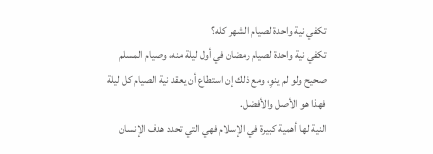تكفي نية واحدة لصيام الشهر كله؟
تكفي نية واحدة لصيام رمضان في أول ليلة منه، وصيام المسلم صحيح ولو لم ينوِ، ومع ذلك إن استطاع أن يعقد نية الصيام كل ليلة فهذا هو الأصل والأفضل.
النية لها أهمية كبيرة في الإسلام فهي التي تحدد هدف الإنسان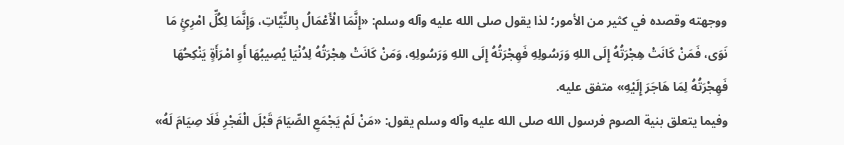ووجهته وقصده في كثير من الأمور؛ لذا يقول صلى الله عليه وآله وسلم: «إِنَّمَا الْأَعْمَالُ بِالنِّيَّاتِ، وَإِنَّمَا لِكُلِّ امْرِئٍ مَا نَوَى، فَمَنْ كَانَتْ هِجْرَتُهُ إِلَى اللهِ وَرَسُولِهِ فَهِجْرَتُهُ إِلَى اللهِ وَرَسُولِهِ، وَمَنْ كَانَتْ هِجْرَتُهُ لِدُنْيَا يُصِيبُهَا أَوِ امْرَأَةٍ يَنْكِحُهَا فَهِجْرَتُهُ لِمَا هَاجَرَ إِلَيْهِ» متفق عليه.
وفيما يتعلق بنية الصوم فرسول الله صلى الله عليه وآله وسلم يقول: «مَنْ لَمْ يَجْمَعِ الصِّيَامَ قَبْلَ الْفَجْرِ فَلَا صِيَامَ لَهُ»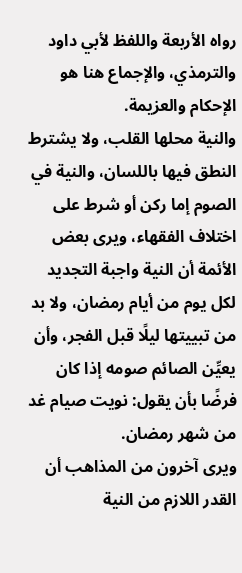رواه الأربعة واللفظ لأبي داود والترمذي، والإجماع هنا هو الإحكام والعزيمة.
والنية محلها القلب، ولا يشترط النطق فيها باللسان، والنية في الصوم إما ركن أو شرط على اختلاف الفقهاء، ويرى بعض الأئمة أن النية واجبة التجديد لكل يوم من أيام رمضان، ولا بد من تبييتها ليلًا قبل الفجر، وأن يعيِّن الصائم صومه إذا كان فرضًا بأن يقول: نويت صيام غد من شهر رمضان.
ويرى آخرون من المذاهب أن القدر اللازم من النية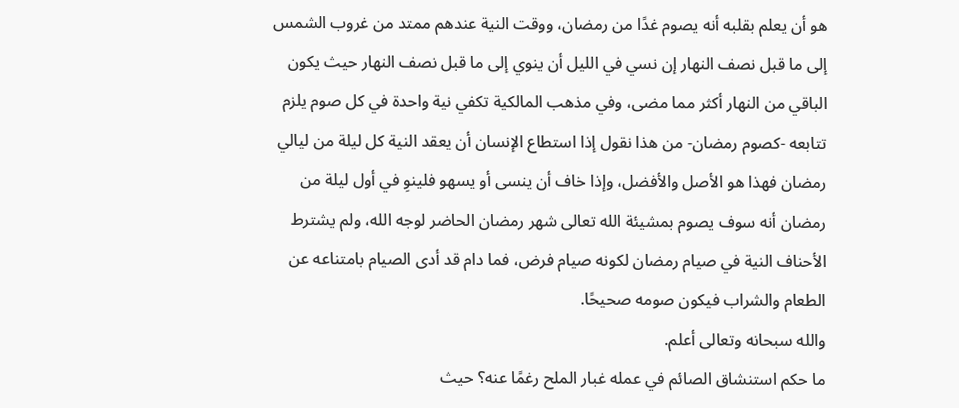هو أن يعلم بقلبه أنه يصوم غدًا من رمضان، ووقت النية عندهم ممتد من غروب الشمس إلى ما قبل نصف النهار إن نسي في الليل أن ينوي إلى ما قبل نصف النهار حيث يكون الباقي من النهار أكثر مما مضى، وفي مذهب المالكية تكفي نية واحدة في كل صوم يلزم تتابعه -كصوم رمضان- من هذا نقول إذا استطاع الإنسان أن يعقد النية كل ليلة من ليالي رمضان فهذا هو الأصل والأفضل، وإذا خاف أن ينسى أو يسهو فلينوِ في أول ليلة من رمضان أنه سوف يصوم بمشيئة الله تعالى شهر رمضان الحاضر لوجه الله، ولم يشترط الأحناف النية في صيام رمضان لكونه صيام فرض، فما دام قد أدى الصيام بامتناعه عن الطعام والشراب فيكون صومه صحيحًا.
والله سبحانه وتعالى أعلم.
ما حكم استنشاق الصائم في عمله غبار الملح رغمًا عنه؟ حيث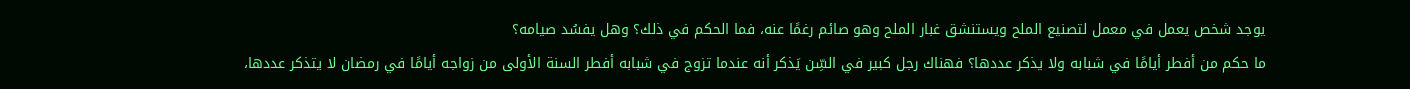يوجد شخص يعمل في معمل لتصنيع الملح ويستنشق غبار الملح وهو صائم رغمًا عنه، فما الحكم في ذلك؟ وهل يفسُد صيامه؟
ما حكم من أفطر أيامًا في شبابه ولا يذكر عددها؟ فهناك رجل كبير في السِّن يَذكر أنه عندما تزوج في شبابه أفطر السنة الأولى من زواجه أيامًا في رمضان لا يتذكر عددها،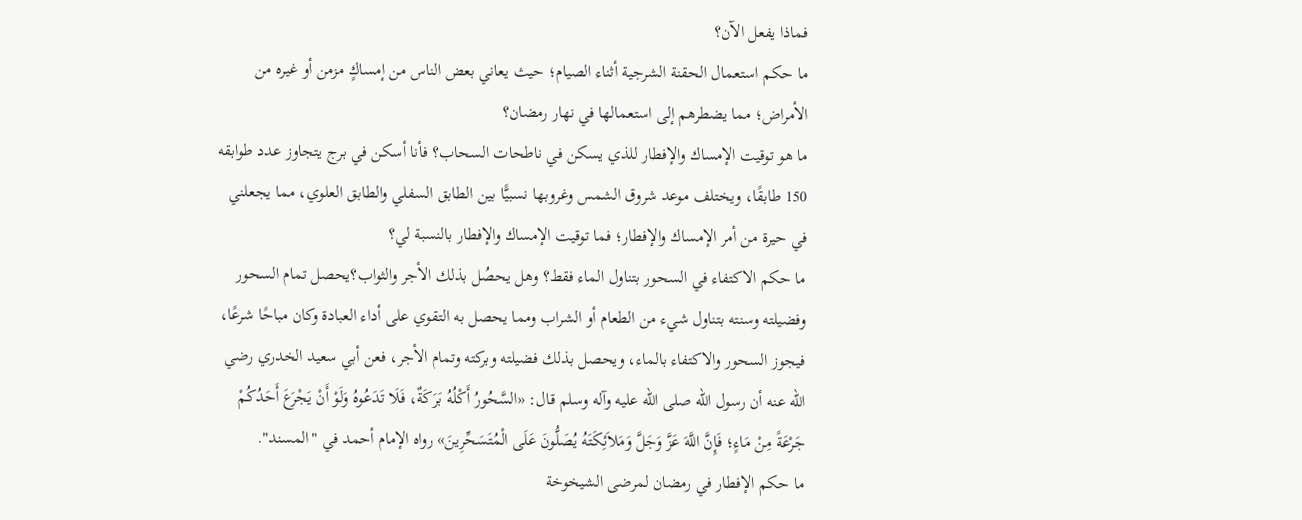فماذا يفعل الآن؟
ما حكم استعمال الحقنة الشرجية أثناء الصيام؛ حيث يعاني بعض الناس من إمساكٍ مزمن أو غيره من الأمراض؛ مما يضطرهم إلى استعمالها في نهار رمضان؟
ما هو توقيت الإمساك والإفطار للذي يسكن في ناطحات السحاب؟ فأنا أسكن في برج يتجاوز عدد طوابقه 150 طابقًا، ويختلف موعد شروق الشمس وغروبها نسبيًّا بين الطابق السفلي والطابق العلوي، مما يجعلني في حيرة من أمر الإمساك والإفطار؛ فما توقيت الإمساك والإفطار بالنسبة لي؟
ما حكم الاكتفاء في السحور بتناول الماء فقط؟ وهل يحصُل بذلك الأجر والثواب؟يحصل تمام السحور وفضيلته وسنته بتناول شيء من الطعام أو الشراب ومما يحصل به التقوي على أداء العبادة وكان مباحًا شرعًا، فيجوز السحور والاكتفاء بالماء، ويحصل بذلك فضيلته وبركته وتمام الأجر، فعن أبي سعيد الخدري رضي الله عنه أن رسول الله صلى الله عليه وآله وسلم قال: «السَّحُورُ أَكْلُهُ بَرَكَةٌ، فَلَا تَدَعُوهُ وَلَوْ أَنْ يَجْرَعَ أَحَدُكُمْ جَرْعَةً مِنْ مَاءٍ؛ فَإِنَّ اللَّهَ عَزَّ وَجَلَّ وَمَلاَئِكَتَهُ يُصَلُّونَ عَلَى الْمُتَسَحِّرِينَ» رواه الإمام أحمد في "المسند".
ما حكم الإفطار في رمضان لمرضى الشيخوخة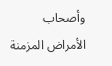وأصحاب الأمراض المزمنة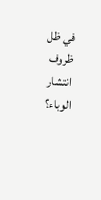في ظل ظروف انتشار الوباء؟